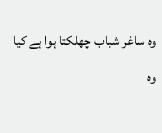وہ ساغر شباب چھلکتا ہوا ہے کیا
وہ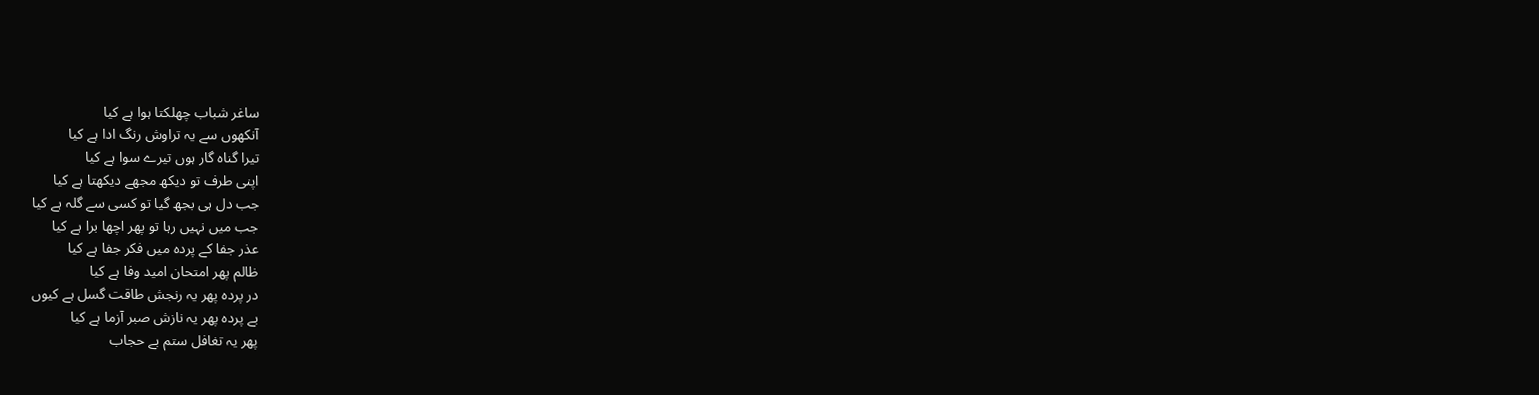ساغر شباب چھلکتا ہوا ہے کیا
آنکھوں سے یہ تراوش رنگ ادا ہے کیا
تیرا گناہ گار ہوں تیرے سوا ہے کیا
اپنی طرف تو دیکھ مجھے دیکھتا ہے کیا
جب دل ہی بجھ گیا تو کسی سے گلہ ہے کیا
جب میں نہیں رہا تو پھر اچھا برا ہے کیا
عذر جفا کے پردہ میں فکر جفا ہے کیا
ظالم پھر امتحان امید وفا ہے کیا
در پردہ پھر یہ رنجش طاقت گسل ہے کیوں
بے پردہ پھر یہ نازش صبر آزما ہے کیا
پھر یہ تغافل ستم بے حجاب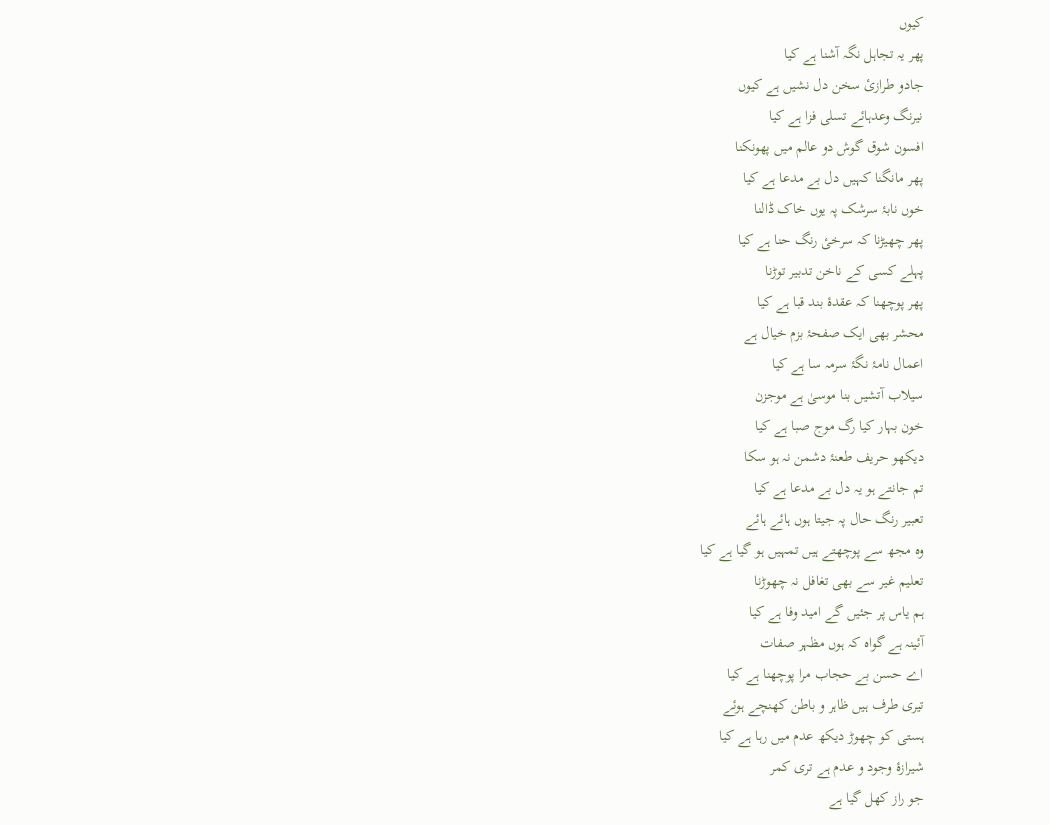کیوں
پھر یہ تجاہل نگہ آشنا ہے کیا
جادو طرازیٔ سخن دل نشیں ہے کیوں
نیرنگ وعدہائے تسلی فزا ہے کیا
افسون شوق گوش دو عالم میں پھونکنا
پھر مانگنا کہیں دل بے مدعا ہے کیا
خوں نابۂ سرشک پہ یوں خاک ڈالنا
پھر چھیڑنا کہ سرخیٔ رنگ حنا ہے کیا
پہلے کسی کے ناخن تدبیر توڑنا
پھر پوچھنا کہ عقدۂ بند قبا ہے کیا
محشر بھی ایک صفحۂ بزم خیال ہے
اعمال نامۂ نگۂ سرمہ سا ہے کیا
سیلاب آتشیں بنا موسیٰ ہے موجزن
خون بہار کیا رگ موج صبا ہے کیا
دیکھو حریف طعنۂ دشمن نہ ہو سکا
تم جانتے ہو یہ دل بے مدعا ہے کیا
تعبیر رنگ حال پہ جیتا ہوں ہائے ہائے
وہ مجھ سے پوچھتے ہیں تمہیں ہو گیا ہے کیا
تعلیم غیر سے بھی تغافل نہ چھوڑنا
ہم یاس پر جئیں گے امید وفا ہے کیا
آئینہ ہے گواہ کہ ہوں مظہر صفات
اے حسن بے حجاب مرا پوچھنا ہے کیا
تیری طرف ہیں ظاہر و باطن کھنچے ہوئے
ہستی کو چھوڑ دیکھ عدم میں رہا ہے کیا
شیرازۂ وجود و عدم ہے تری کمر
جو راز کھل گیا ہے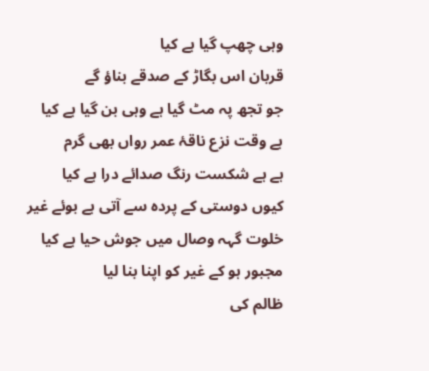وہی چھپ گیا ہے کیا
قربان اس بگاڑ کے صدقے بناؤ گے
جو تجھ پہ مٹ گیا ہے وہی بن گیا ہے کیا
ہے وقت نزع ناقۂ عمر رواں بھی گرم
ہے ہے شکست رنگ صدائے درا ہے کیا
کیوں دوستی کے پردہ سے آتی ہے بوئے غیر
خلوت گہہ وصال میں جوش حیا ہے کیا
مجبور ہو کے غیر کو اپنا بنا لیا
ظالم کی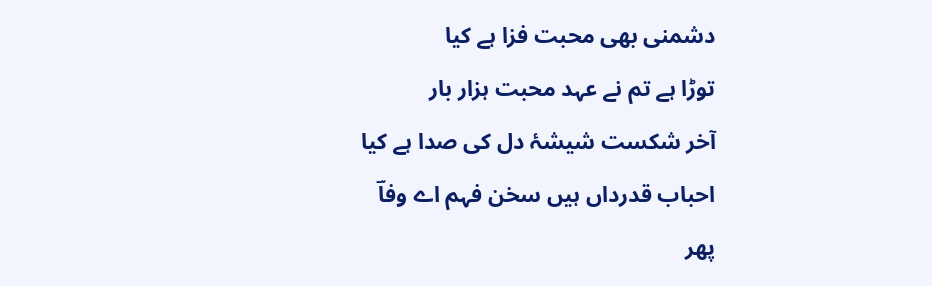دشمنی بھی محبت فزا ہے کیا
توڑا ہے تم نے عہد محبت ہزار بار
آخر شکست شیشۂ دل کی صدا ہے کیا
احباب قدرداں ہیں سخن فہم اے وفاؔ
پھر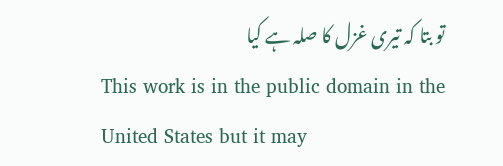تو بتا کہ تیری غزل کا صلہ ہے کیا
This work is in the public domain in the United States but it may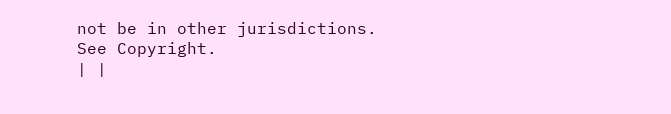not be in other jurisdictions. See Copyright.
| |